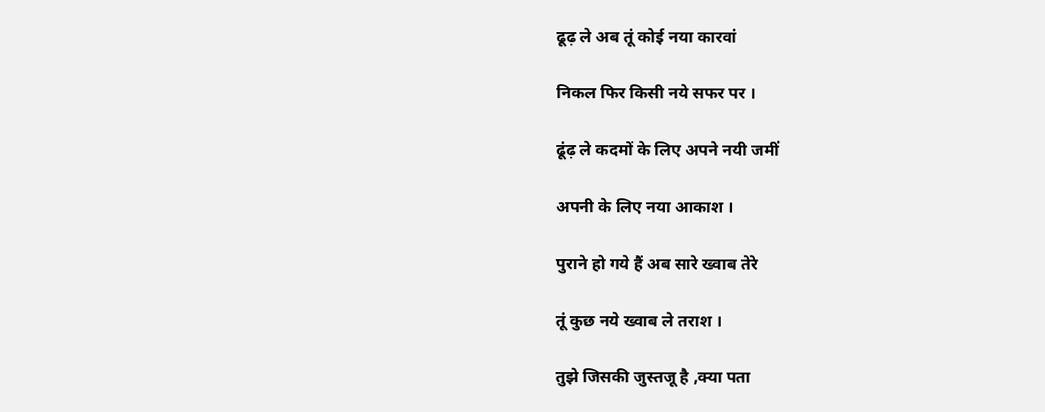ढूढ़ ले अब तूं कोई नया कारवां

निकल फिर किसी नये सफर पर ।

ढूंढ़ ले कदमों के लिए अपने नयी जमीं

अपनी के लिए नया आकाश ।

पुराने हो गये हैं अब सारे ख्वाब तेरे

तूं कुछ नये ख्वाब ले तराश ।

तुझे जिसकी जुस्तजू है ,क्या पता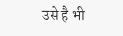उसे है भी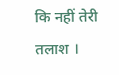कि नहीं तेरी तलाश ।